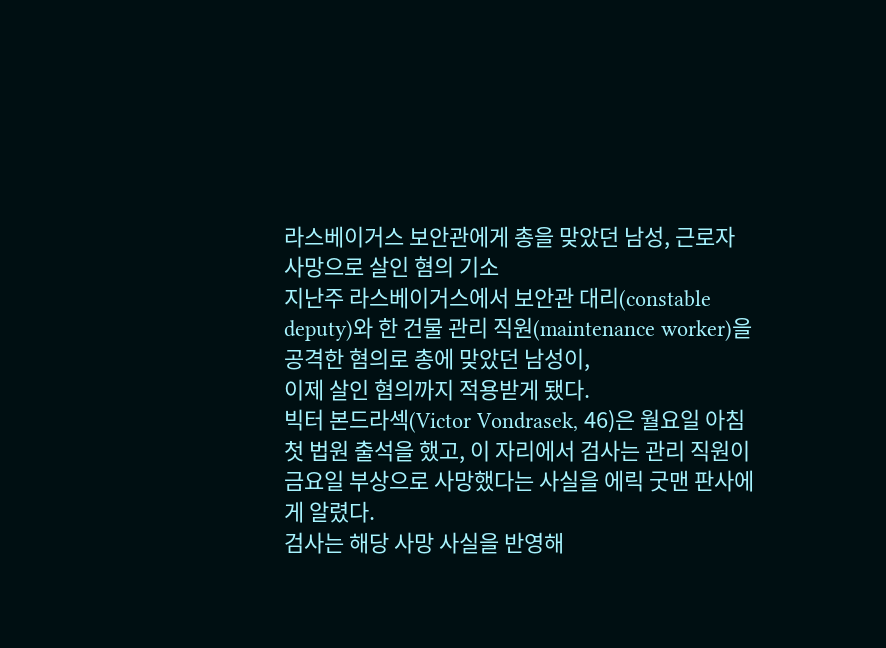라스베이거스 보안관에게 총을 맞았던 남성, 근로자 사망으로 살인 혐의 기소
지난주 라스베이거스에서 보안관 대리(constable deputy)와 한 건물 관리 직원(maintenance worker)을 공격한 혐의로 총에 맞았던 남성이,
이제 살인 혐의까지 적용받게 됐다.
빅터 본드라섹(Victor Vondrasek, 46)은 월요일 아침 첫 법원 출석을 했고, 이 자리에서 검사는 관리 직원이 금요일 부상으로 사망했다는 사실을 에릭 굿맨 판사에게 알렸다.
검사는 해당 사망 사실을 반영해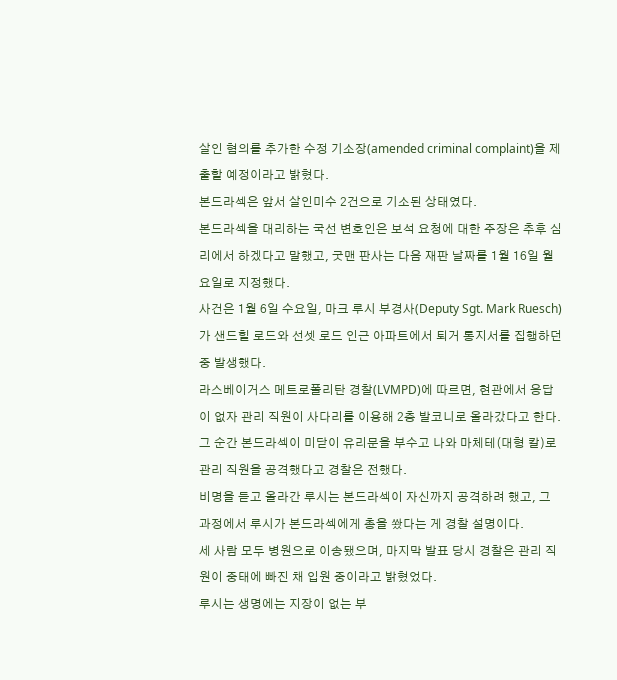살인 혐의를 추가한 수정 기소장(amended criminal complaint)을 제출할 예정이라고 밝혔다.
본드라섹은 앞서 살인미수 2건으로 기소된 상태였다.
본드라섹을 대리하는 국선 변호인은 보석 요청에 대한 주장은 추후 심리에서 하겠다고 말했고, 굿맨 판사는 다음 재판 날짜를 1월 16일 월요일로 지정했다.
사건은 1월 6일 수요일, 마크 루시 부경사(Deputy Sgt. Mark Ruesch)가 샌드힐 로드와 선셋 로드 인근 아파트에서 퇴거 통지서를 집행하던 중 발생했다.
라스베이거스 메트로폴리탄 경찰(LVMPD)에 따르면, 현관에서 응답이 없자 관리 직원이 사다리를 이용해 2층 발코니로 올라갔다고 한다.
그 순간 본드라섹이 미닫이 유리문을 부수고 나와 마체테(대형 칼)로 관리 직원을 공격했다고 경찰은 전했다.
비명을 듣고 올라간 루시는 본드라섹이 자신까지 공격하려 했고, 그 과정에서 루시가 본드라섹에게 총을 쐈다는 게 경찰 설명이다.
세 사람 모두 병원으로 이송됐으며, 마지막 발표 당시 경찰은 관리 직원이 중태에 빠진 채 입원 중이라고 밝혔었다.
루시는 생명에는 지장이 없는 부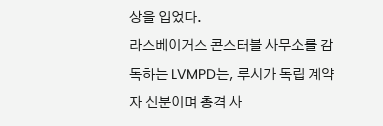상을 입었다.
라스베이거스 콘스터블 사무소를 감독하는 LVMPD는, 루시가 독립 계약자 신분이며 총격 사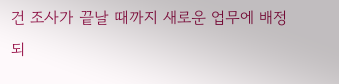건 조사가 끝날 때까지 새로운 업무에 배정되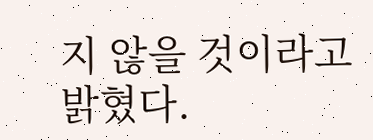지 않을 것이라고 밝혔다.